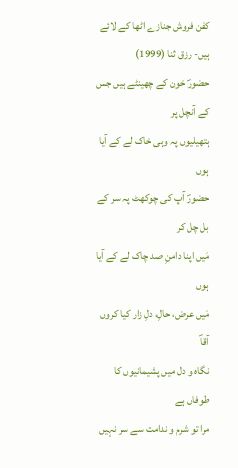کفن فروش جنازے اٹھا کے لائے ہیں- رزق ثنا (1999)
حضورؐ خون کے چھینٹے ہیں جس کے آنچل پر
ہتھیلیوں پہ وہی خاک لے کے آیا ہوں
حضورؐ آپ کی چوکھٹ پہ سر کے بل چل کر
مَیں اپنا دامنِ صد چاک لے کے آیا ہوں
مَیں عرض، حالِ، دلِ زار کیا کروں آقاؐ
نگاہ و دل میں پشیمانیوں کا طوفاں ہے
مرا تو شرم و ندامت سے سر نہیں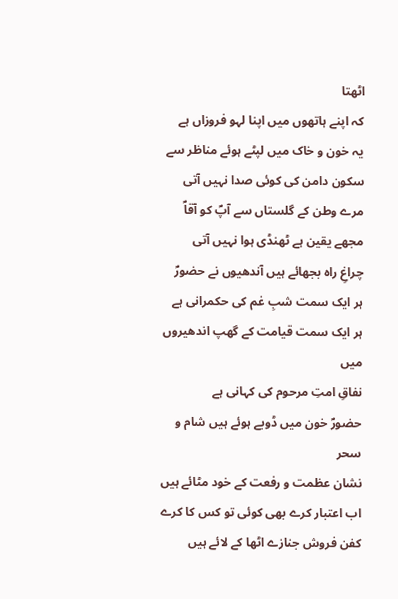اٹھتا
کہ اپنے ہاتھوں میں اپنا لہو فروزاں ہے
یہ خون و خاک میں لپٹے ہوئے مناظر سے
سکون دامن کی کوئی صدا نہیں آتی
مرے وطن کے گلستاں سے آپؐ کو آقاؐ
مجھے یقین ہے ٹھنڈی ہوا نہیں آتی
چراغِ راہ بجھائے ہیں آندھیوں نے حضورؐ
ہر ایک سمت شبِ غم کی حکمرانی ہے
ہر ایک سمت قیامت کے گھپ اندھیروں میں
نفاقِ امتِ مرحوم کی کہانی ہے
حضورؐ خون میں ڈوبے ہوئے ہیں شام و سحر
نشان عظمت و رفعت کے خود مٹائے ہیں
اب اعتبار کرے بھی کوئی تو کس کا کرے
کفن فروش جنازے اٹھا کے لائے ہیں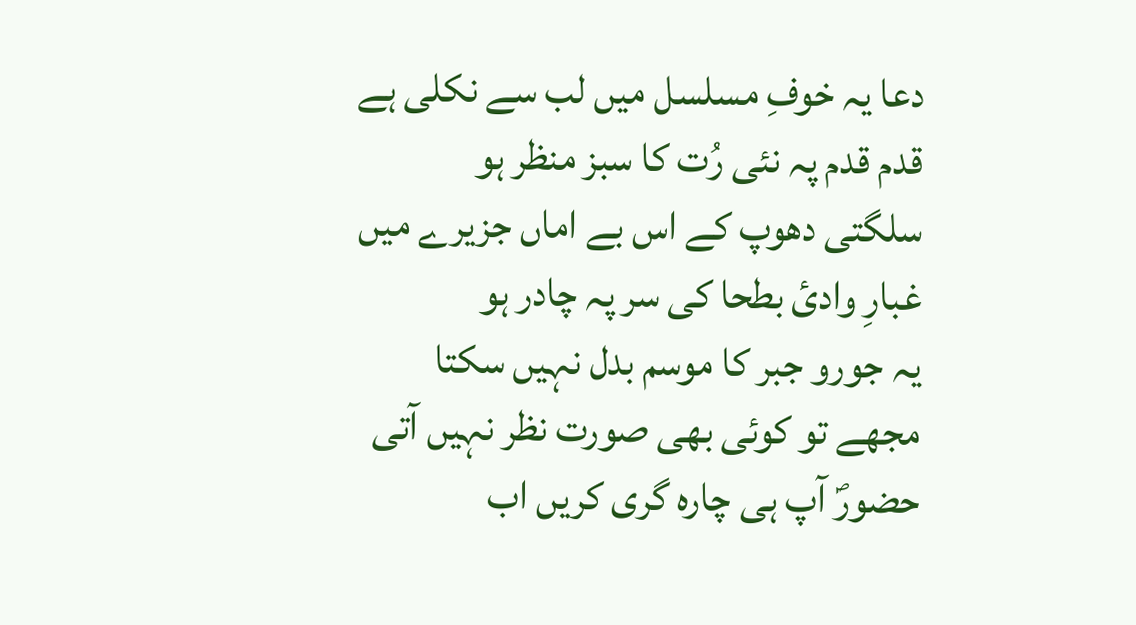دعا یہ خوفِ مسلسل میں لب سے نکلی ہے
قدم قدم پہ نئی رُت کا سبز منظر ہو
سلگتی دھوپ کے اس بے اماں جزیرے میں
غبارِ وادیٔ بطحا کی سر پہ چادر ہو
یہ جورو جبر کا موسم بدل نہیں سکتا
مجھے تو کوئی بھی صورت نظر نہیں آتی
حضورؐ آپ ہی چارہ گری کریں اب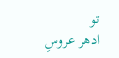تو
ادھر عروسِ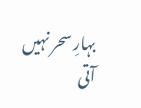بہارِ سحر نہیں آتی